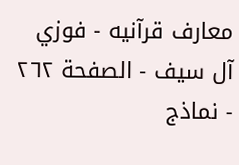معارف قرآنيه - فوزي آل سيف - الصفحة ٢٦٢ - نماذج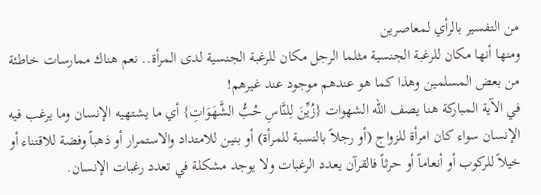من التفسير بالرأي لمعاصرين
ومنها أنها مكان للرغبة الجنسية مثلما الرجل مكان للرغبة الجنسية لدى المرأة.. نعم هناك ممارسات خاطئة من بعض المسلمين وهذا كما هو عندهم موجود عند غيرهم!
في الآية المباركة هنا يصف الله الشهوات {زُيِّنَ لِلنَّاسِ حُبُّ الشَّهَوَاتِ} أي ما يشتهيه الإنسان وما يرغب فيه الإنسان سواء كان امرأة للزواج (أو رجلاً بالنسبة للمرأة) أو بنين للامتداد والاستمرار أو ذهباً وفضة للاقتناء أو خيلاً للركوب أو أنعاماً أو حرثاً فالقرآن يعدد الرغبات ولا يوجد مشكلة في تعدد رغبات الإنسان.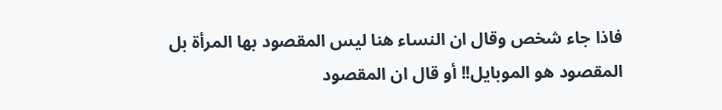فاذا جاء شخص وقال ان النساء هنا ليس المقصود بها المرأة بل المقصود هو الموبايل!! أو قال ان المقصود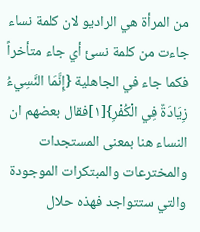من المرأة هي الراديو لان كلمة نساء جاءت من كلمة نسئ أي جاء متأخراً فكما جاء في الجاهلية {إِنَّمَا النَّسِيءُ زِيَادَةٌ فِي الْكُفْرِ}[١]فقال بعضهم ان النساء هنا بمعنى المستجدات والمخترعات والمبتكرات الموجودة والتي ستتواجد فهذه حلال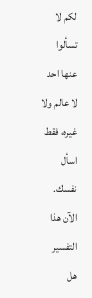لكم لا تسألوا عنها احد لا عالم ولا غيره، فقط اسأل نفسك.
الآن هذا التفسير هل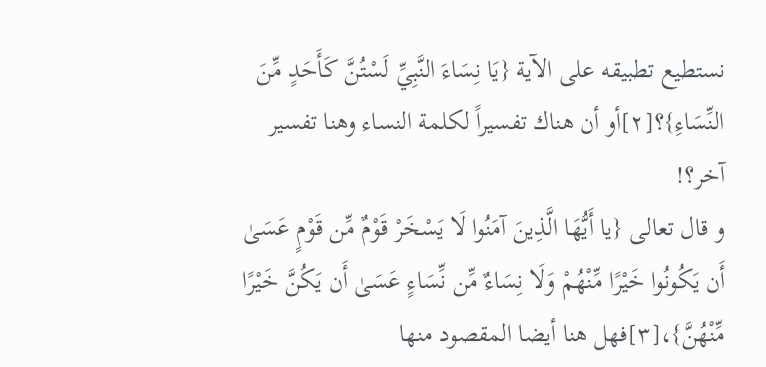نستطيع تطبيقه على الآية {يَا نِسَاءَ النَّبِيِّ لَسْتُنَّ كَأَحَدٍ مِّنَ النِّسَاءِ}؟[٢]أو أن هناك تفسيراً لكلمة النساء وهنا تفسير آخر؟!
و قال تعالى {يا أَيُّهَا الَّذِينَ آمَنُوا لَا يَسْخَرْ قَوْمٌ مِّن قَوْمٍ عَسَىٰ أَن يَكُونُوا خَيْرًا مِّنْهُمْ وَلَا نِسَاءٌ مِّن نِّسَاءٍ عَسَىٰ أَن يَكُنَّ خَيْرًا مِّنْهُنَّ}،[٣]فهل هنا أيضا المقصود منها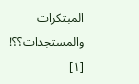المبتكرات والمستجدات؟؟!
[١]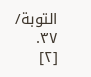التوبة/ ٣٧.
[٢]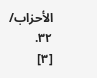الأحزاب/ ٣٢.
[٣]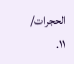الحجرات/ ١١.